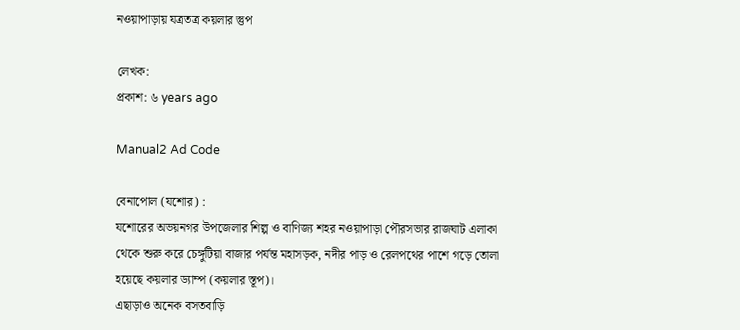নওয়াপাড়ায় যত্রতত্র কয়লার স্তুপ

লেখক:
প্রকাশ: ৬ years ago

Manual2 Ad Code

বেনাপোল (যশোর) :
যশোরের অভয়নগর উপজেলার শিল্প ও বাণিজ্য শহর নওয়াপাড়া পৌরসভার রাজঘাট এলাকা থেকে শুরু করে চেঙ্গুটিয়া বাজার পর্যন্ত মহাসড়ক, নদীর পাড় ও রেলপথের পাশে গড়ে তোলা হয়েছে কয়লার ড্যাম্প (কয়লার স্তূপ)।
এছাড়াও অনেক বসতবাড়ি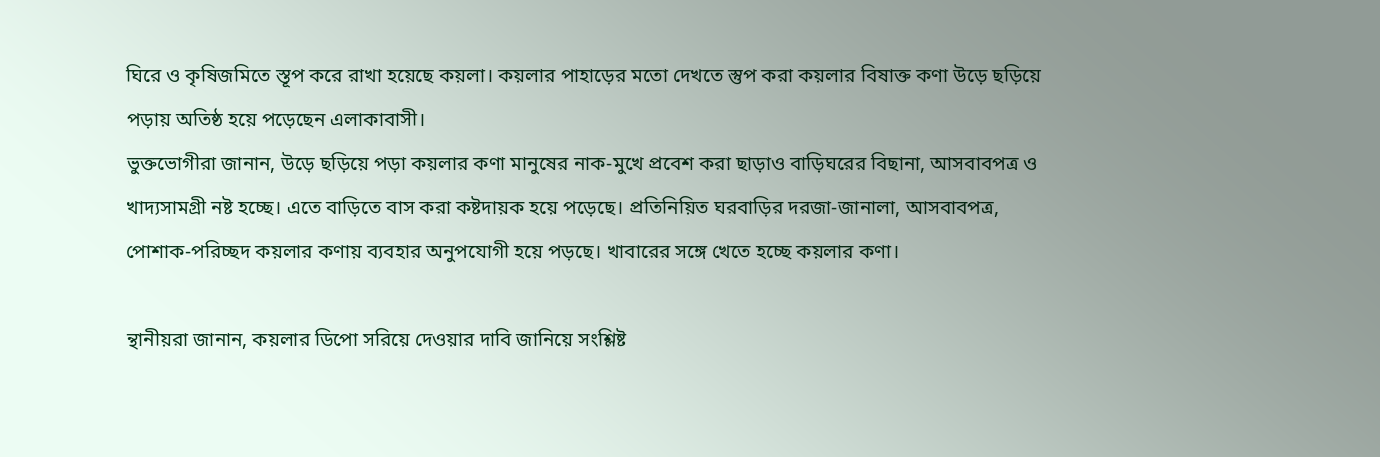ঘিরে ও কৃষিজমিতে স্তূপ করে রাখা হয়েছে কয়লা। কয়লার পাহাড়ের মতো দেখতে স্তুপ করা কয়লার বিষাক্ত কণা উড়ে ছড়িয়ে পড়ায় অতিষ্ঠ হয়ে পড়েছেন এলাকাবাসী।
ভুক্তভোগীরা জানান, উড়ে ছড়িয়ে পড়া কয়লার কণা মানুষের নাক-মুখে প্রবেশ করা ছাড়াও বাড়িঘরের বিছানা, আসবাবপত্র ও খাদ্যসামগ্রী নষ্ট হচ্ছে। এতে বাড়িতে বাস করা কষ্টদায়ক হয়ে পড়েছে। প্রতিনিয়িত ঘরবাড়ির দরজা-জানালা, আসবাবপত্র, পোশাক-পরিচ্ছদ কয়লার কণায় ব্যবহার অনুপযোগী হয়ে পড়ছে। খাবারের সঙ্গে খেতে হচ্ছে কয়লার কণা।

ন্থানীয়রা জানান, কয়লার ডিপো সরিয়ে দেওয়ার দাবি জানিয়ে সংশ্লিষ্ট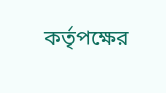কর্তৃপক্ষের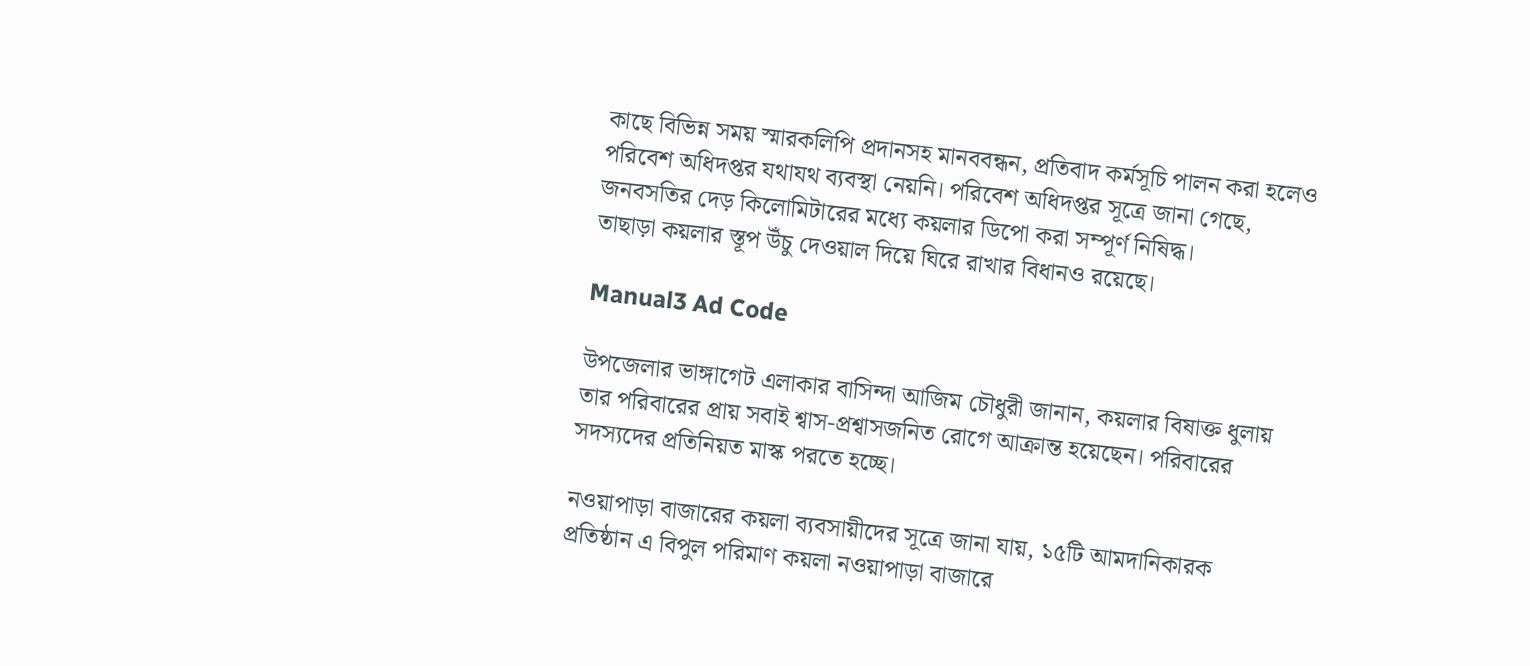কাছে বিভিন্ন সময় স্মারকলিপি প্রদানসহ মানববন্ধন, প্রতিবাদ কর্মসূচি পালন করা হলেও পরিবেশ অধিদপ্তর যথাযথ ব্যবস্থা নেয়নি। পরিবেশ অধিদপ্তর সূত্রে জানা গেছে, জনবসতির দেড় কিলোমিটারের মধ্যে কয়লার ডিপো করা সম্পূর্ণ নিষিদ্ধ।
তাছাড়া কয়লার স্তূপ উঁচু দেওয়াল দিয়ে ঘিরে রাখার বিধানও রয়েছে।

Manual3 Ad Code

উপজেলার ভাঙ্গাগেট এলাকার বাসিন্দা আজিম চৌধুরী জানান, কয়লার বিষাক্ত ধুলায় তার পরিবারের প্রায় সবাই শ্বাস-প্রশ্বাসজনিত রোগে আক্রান্ত হয়েছেন। পরিবারের সদস্যদের প্রতিনিয়ত মাস্ক পরতে হচ্ছে।

নওয়াপাড়া বাজারের কয়লা ব্যবসায়ীদের সূত্রে জানা যায়, ১৫টি আমদানিকারক প্রতিষ্ঠান এ বিপুল পরিমাণ কয়লা নওয়াপাড়া বাজারে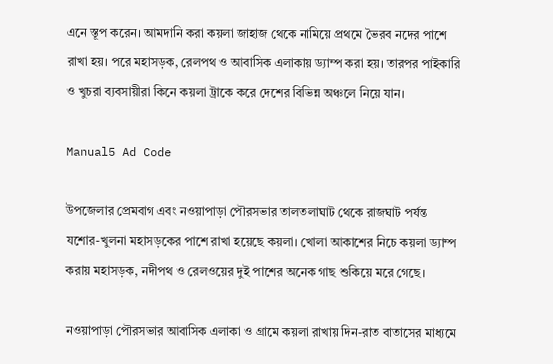এনে স্তূপ করেন। আমদানি করা কয়লা জাহাজ থেকে নামিয়ে প্রথমে ভৈরব নদের পাশে রাখা হয়। পরে মহাসড়ক, রেলপথ ও আবাসিক এলাকায় ড্যাম্প করা হয়। তারপর পাইকারি ও খুচরা ব্যবসায়ীরা কিনে কয়লা ট্রাকে করে দেশের বিভিন্ন অঞ্চলে নিয়ে যান।

Manual5 Ad Code

উপজেলার প্রেমবাগ এবং নওয়াপাড়া পৌরসভার তালতলাঘাট থেকে রাজঘাট পর্যন্ত যশোর-খুলনা মহাসড়কের পাশে রাখা হয়েছে কয়লা। খোলা আকাশের নিচে কয়লা ড্যাম্প করায় মহাসড়ক, নদীপথ ও রেলওয়ের দুই পাশের অনেক গাছ শুকিয়ে মরে গেছে।

নওয়াপাড়া পৌরসভার আবাসিক এলাকা ও গ্রামে কয়লা রাখায় দিন-রাত বাতাসের মাধ্যমে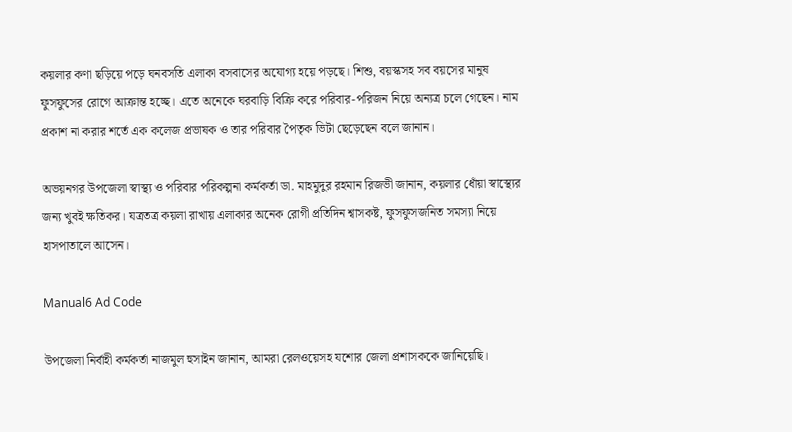কয়লার কণা ছড়িয়ে পড়ে ঘনবসতি এলাকা বসবাসের অযোগ্য হয়ে পড়ছে। শিশু, বয়স্কসহ সব বয়সের মানুষ ফুসফুসের রোগে আক্রান্ত হচ্ছে। এতে অনেকে ঘরবাড়ি বিক্রি করে পরিবার-পরিজন নিয়ে অন্যত্র চলে গেছেন। নাম প্রকাশ না করার শর্তে এক কলেজ প্রভাষক ও তার পরিবার পৈতৃক ভিটা ছেড়েছেন বলে জানান।

অভয়নগর উপজেলা স্বাস্থ্য ও পরিবার পরিকল্পনা কর্মকর্তা ডা. মাহমুদুর রহমান রিজভী জানান, কয়লার ধোঁয়া স্বাস্থ্যের জন্য খুবই ক্ষতিকর। যত্রতত্র কয়লা রাখায় এলাকার অনেক রোগী প্রতিদিন শ্বাসকষ্ট, ফুসফুসজনিত সমস্যা নিয়ে হাসপাতালে আসেন।

Manual6 Ad Code

উপজেলা নির্বাহী কর্মকর্তা নাজমুল হুসাইন জানান, আমরা রেলওয়েসহ যশোর জেলা প্রশাসককে জানিয়েছি।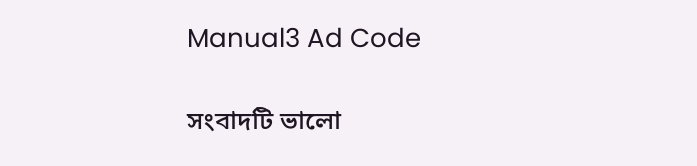Manual3 Ad Code

সংবাদটি ভালো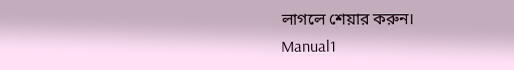লাগলে শেয়ার করুন।
Manual1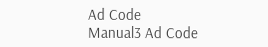Ad Code
Manual3 Ad Code